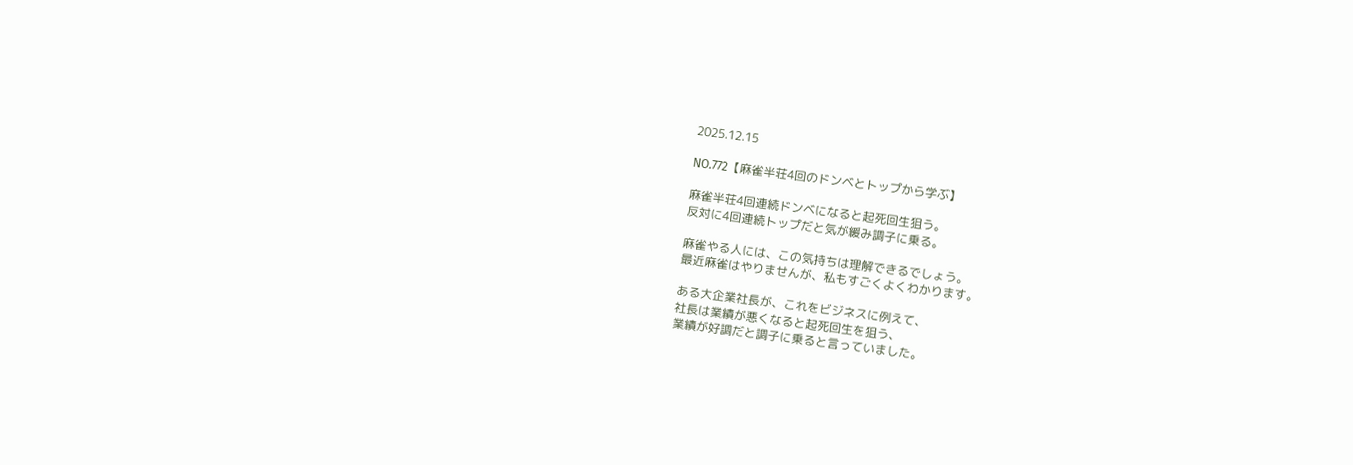2025.12.15

NO.772【麻雀半荘4回のドンベとトップから学ぶ】

麻雀半荘4回連続ドンベになると起死回生狙う。
反対に4回連続トップだと気が緩み調子に乗る。

麻雀やる人には、この気持ちは理解できるでしょう。
最近麻雀はやりませんが、私もすごくよくわかります。

ある大企業社長が、これをビジネスに例えて、
社長は業績が悪くなると起死回生を狙う、
業績が好調だと調子に乗ると言っていました。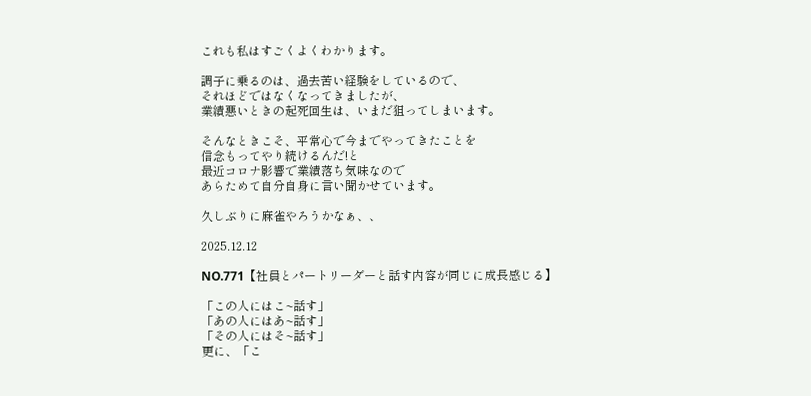これも私はすごくよくわかります。

調子に乗るのは、過去苦い経験をしているので、
それほどではなくなってきましたが、
業績悪いときの起死回生は、いまだ狙ってしまいます。

そんなときこそ、平常心で今までやってきたことを
信念もってやり続けるんだ!と
最近コロナ影響で業績落ち気味なので
あらためて自分自身に言い聞かせています。

久しぶりに麻雀やろうかなぁ、、

2025.12.12

NO.771【社員とパートリーダーと話す内容が同じに成長感じる】

「この人にはこ~話す」
「あの人にはあ~話す」
「その人にはそ~話す」
更に、「こ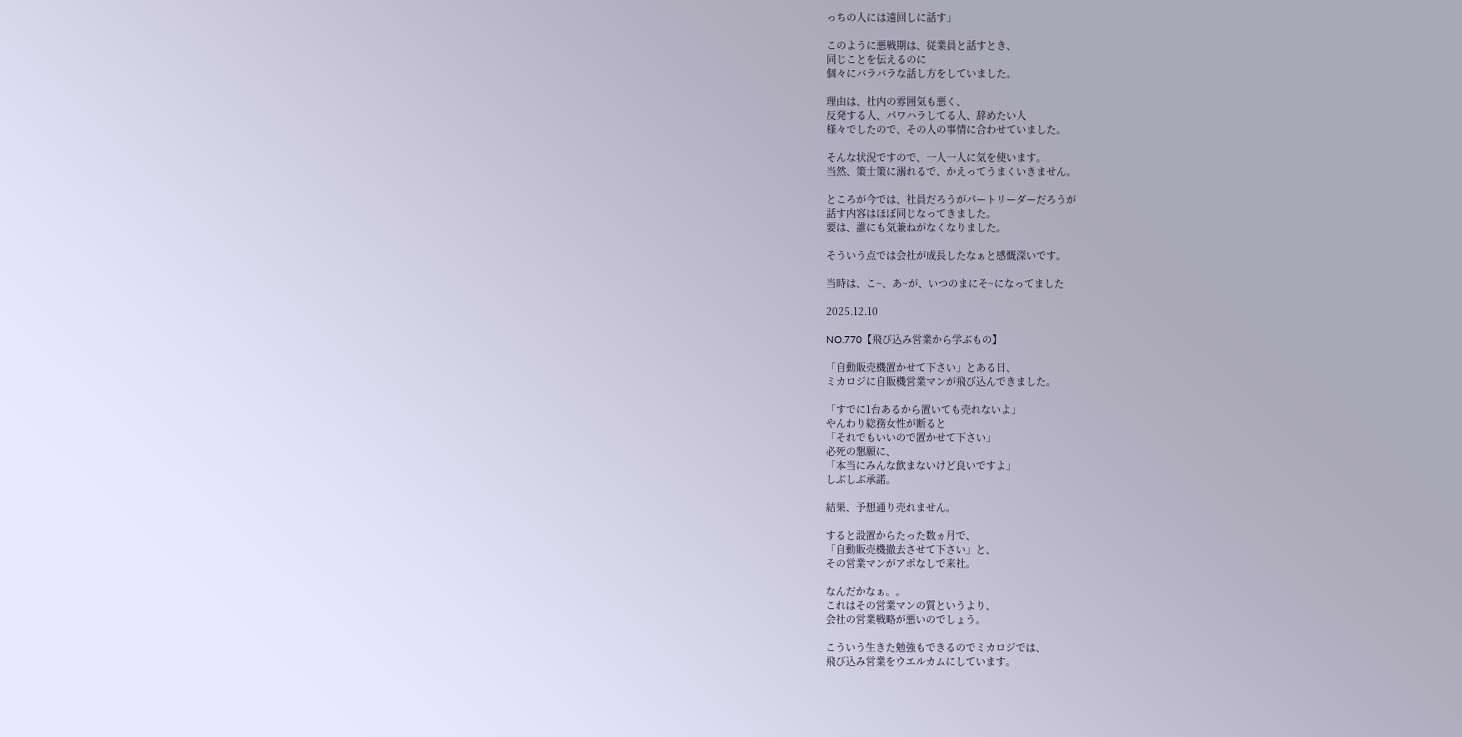っちの人には遠回しに話す」

このように悪戦期は、従業員と話すとき、
同じことを伝えるのに
個々にバラバラな話し方をしていました。

理由は、社内の雰囲気も悪く、
反発する人、パワハラしてる人、辞めたい人
様々でしたので、その人の事情に合わせていました。

そんな状況ですので、一人一人に気を使います。
当然、策士策に溺れるで、かえってうまくいきません。

ところが今では、社員だろうがパートリーダーだろうが
話す内容はほぼ同じなってきました。
要は、誰にも気兼ねがなくなりました。

そういう点では会社が成長したなぁと感慨深いです。

当時は、こ~、あ~が、いつのまにそ~になってました

2025.12.10

NO.770【飛び込み営業から学ぶもの】

「自動販売機置かせて下さい」とある日、
ミカロジに自販機営業マンが飛び込んできました。

「すでに1台あるから置いても売れないよ」
やんわり総務女性が断ると
「それでもいいので置かせて下さい」
必死の懇願に、
「本当にみんな飲まないけど良いですよ」
しぶしぶ承諾。

結果、予想通り売れません。

すると設置からたった数ヵ月で、
「自動販売機撤去させて下さい」と、
その営業マンがアポなしで来社。

なんだかなぁ。。
これはその営業マンの質というより、
会社の営業戦略が悪いのでしょう。

こういう生きた勉強もできるのでミカロジでは、
飛び込み営業をウエルカムにしています。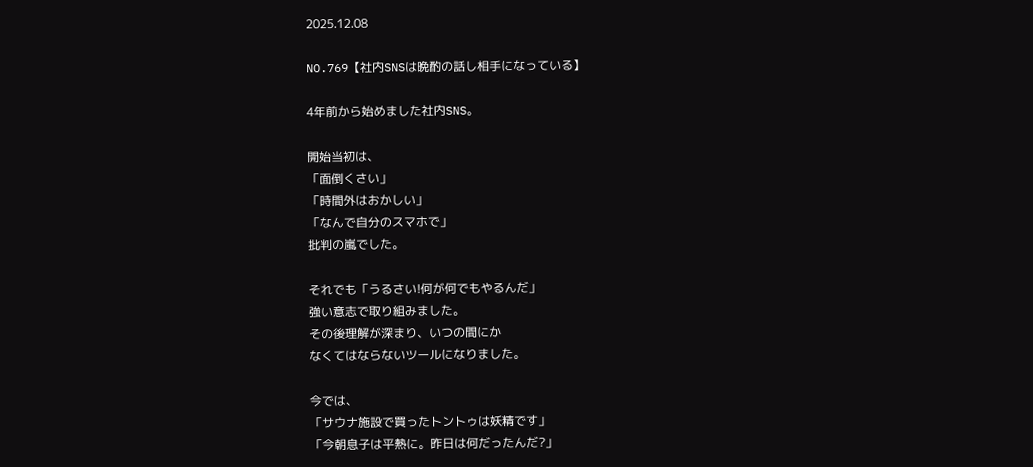2025.12.08

NO.769【社内SNSは晩酌の話し相手になっている】

4年前から始めました社内SNS。

開始当初は、
「面倒くさい」
「時間外はおかしい」
「なんで自分のスマホで」
批判の嵐でした。

それでも「うるさい!何が何でもやるんだ」
強い意志で取り組みました。
その後理解が深まり、いつの間にか
なくてはならないツールになりました。

今では、
「サウナ施設で買ったトントゥは妖精です」
「今朝息子は平熱に。昨日は何だったんだ?」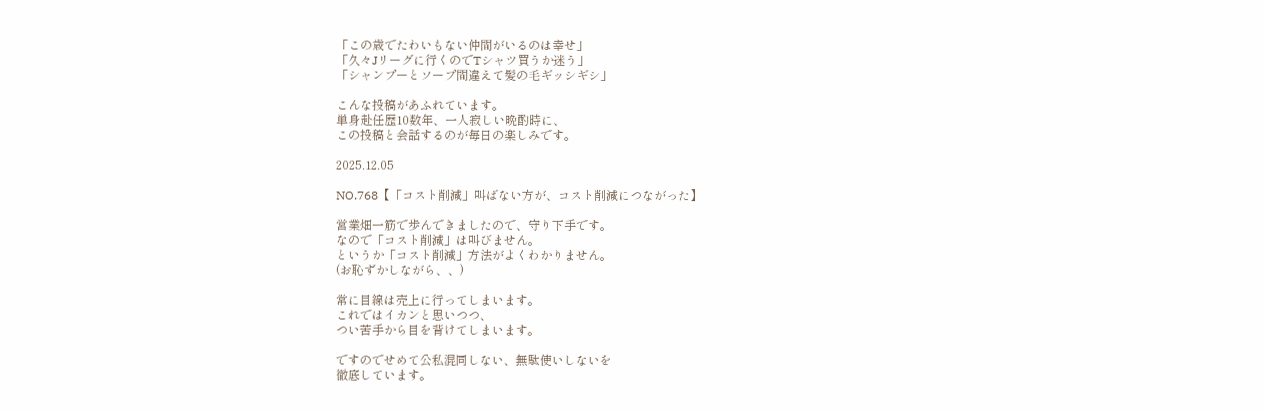「この歳でたわいもない仲間がいるのは幸せ」
「久々Jリーグに行くのでTシャツ買うか迷う」
「シャンプーとソープ間違えて髪の毛ギッシギシ」

こんな投稿があふれています。
単身赴任歴10数年、一人寂しい晩酌時に、
この投稿と会話するのが毎日の楽しみです。

2025.12.05

NO.768【「コスト削減」叫ばない方が、コスト削減につながった】

営業畑一筋で歩んできましたので、守り下手です。
なので「コスト削減」は叫びません。
というか「コスト削減」方法がよくわかりません。
(お恥ずかしながら、、)

常に目線は売上に行ってしまいます。
これではイカンと思いつつ、
つい苦手から目を背けてしまいます。

ですのでせめて公私混同しない、無駄使いしないを
徹底しています。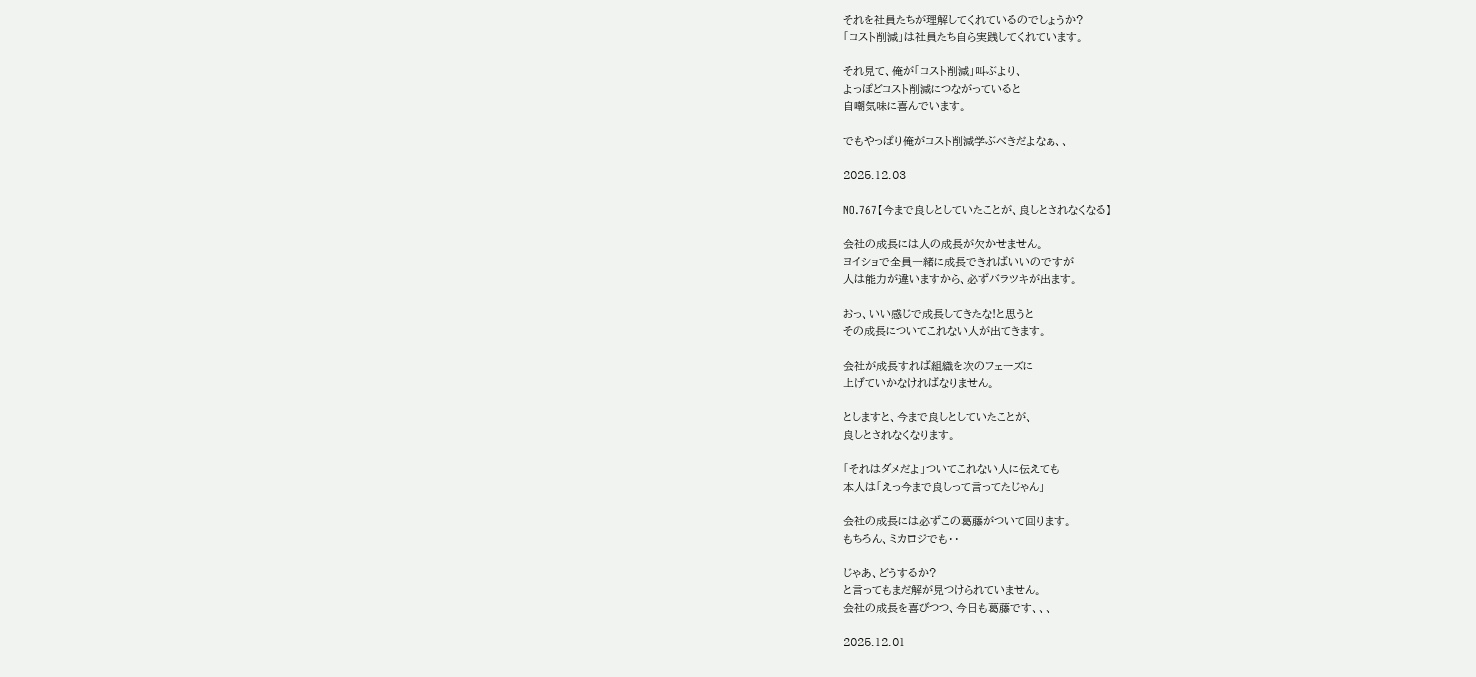それを社員たちが理解してくれているのでしょうか?
「コスト削減」は社員たち自ら実践してくれています。

それ見て、俺が「コスト削減」叫ぶより、
よっぽどコスト削減につながっていると
自嘲気味に喜んでいます。

でもやっぱり俺がコスト削減学ぶべきだよなぁ、、

2025.12.03

NO.767【今まで良しとしていたことが、良しとされなくなる】

会社の成長には人の成長が欠かせません。
ヨイショで全員一緒に成長できればいいのですが
人は能力が違いますから、必ずバラツキが出ます。

おっ、いい感じで成長してきたな!と思うと
その成長についてこれない人が出てきます。

会社が成長すれば組織を次のフェーズに
上げていかなければなりません。

としますと、今まで良しとしていたことが、
良しとされなくなります。

「それはダメだよ」ついてこれない人に伝えても
本人は「えっ今まで良しって言ってたじゃん」

会社の成長には必ずこの葛藤がついて回ります。
もちろん、ミカロジでも・・

じゃあ、どうするか?
と言ってもまだ解が見つけられていません。
会社の成長を喜びつつ、今日も葛藤です、、、

2025.12.01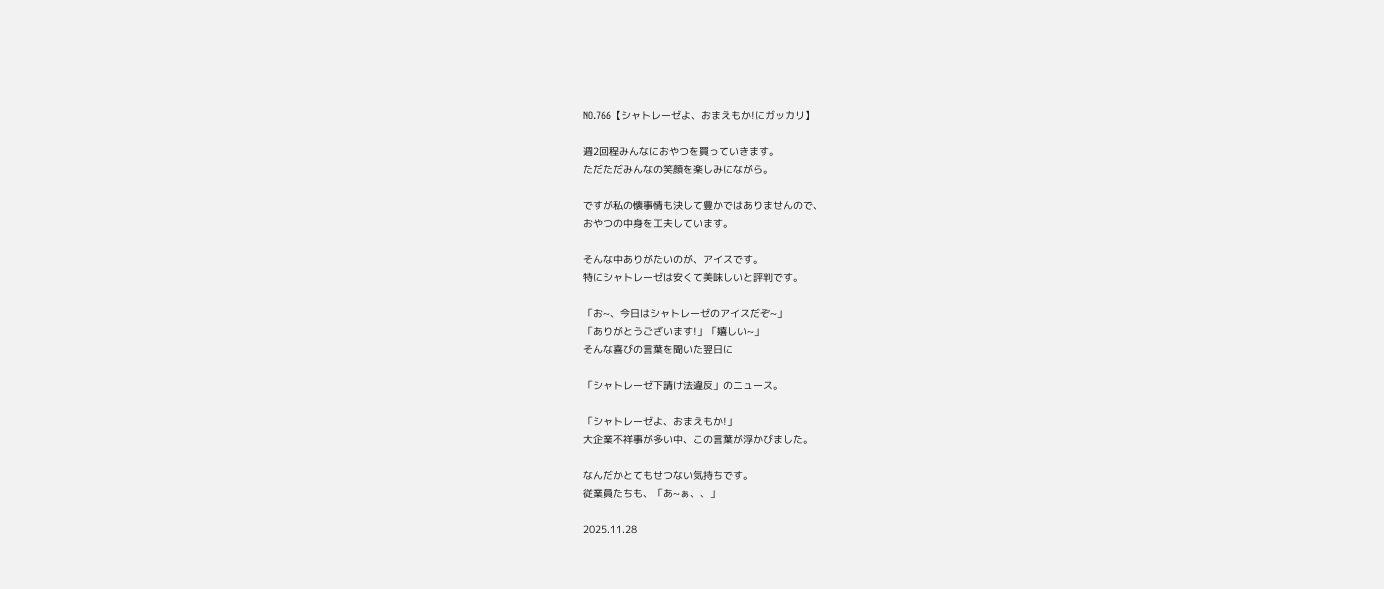NO.766【シャトレーゼよ、おまえもか!にガッカリ】

週2回程みんなにおやつを買っていきます。
ただただみんなの笑顔を楽しみにながら。

ですが私の懐事情も決して豊かではありませんので、
おやつの中身を工夫しています。

そんな中ありがたいのが、アイスです。
特にシャトレーゼは安くて美味しいと評判です。

「お~、今日はシャトレーゼのアイスだぞ~」
「ありがとうございます!」「嬉しい~」
そんな喜びの言葉を聞いた翌日に

「シャトレーゼ下請け法違反」のニュース。

「シャトレーゼよ、おまえもか!」
大企業不祥事が多い中、この言葉が浮かびました。

なんだかとてもせつない気持ちです。
従業員たちも、「あ~ぁ、、」

2025.11.28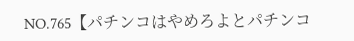NO.765【パチンコはやめろよとパチンコ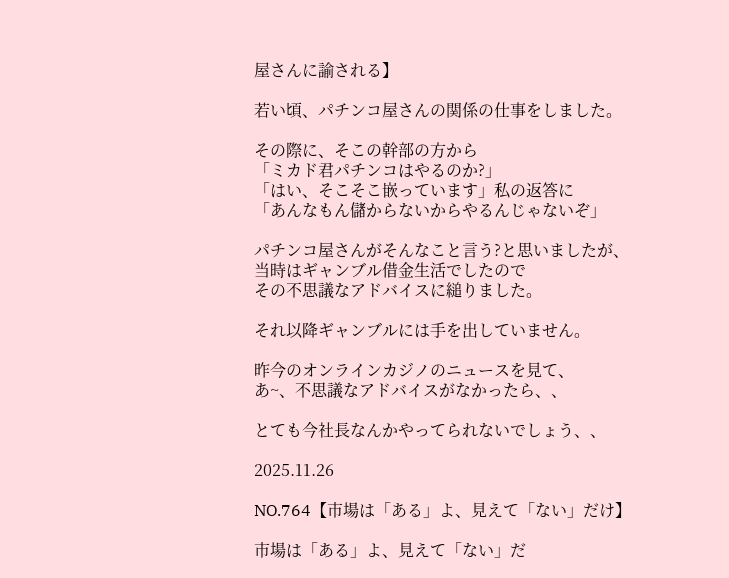屋さんに諭される】

若い頃、パチンコ屋さんの関係の仕事をしました。

その際に、そこの幹部の方から
「ミカド君パチンコはやるのか?」
「はい、そこそこ嵌っています」私の返答に
「あんなもん儲からないからやるんじゃないぞ」

パチンコ屋さんがそんなこと言う?と思いましたが、
当時はギャンブル借金生活でしたので
その不思議なアドバイスに縋りました。

それ以降ギャンブルには手を出していません。

昨今のオンラインカジノのニュースを見て、
あ~、不思議なアドバイスがなかったら、、

とても今社長なんかやってられないでしょう、、

2025.11.26

NO.764【市場は「ある」よ、見えて「ない」だけ】

市場は「ある」よ、見えて「ない」だ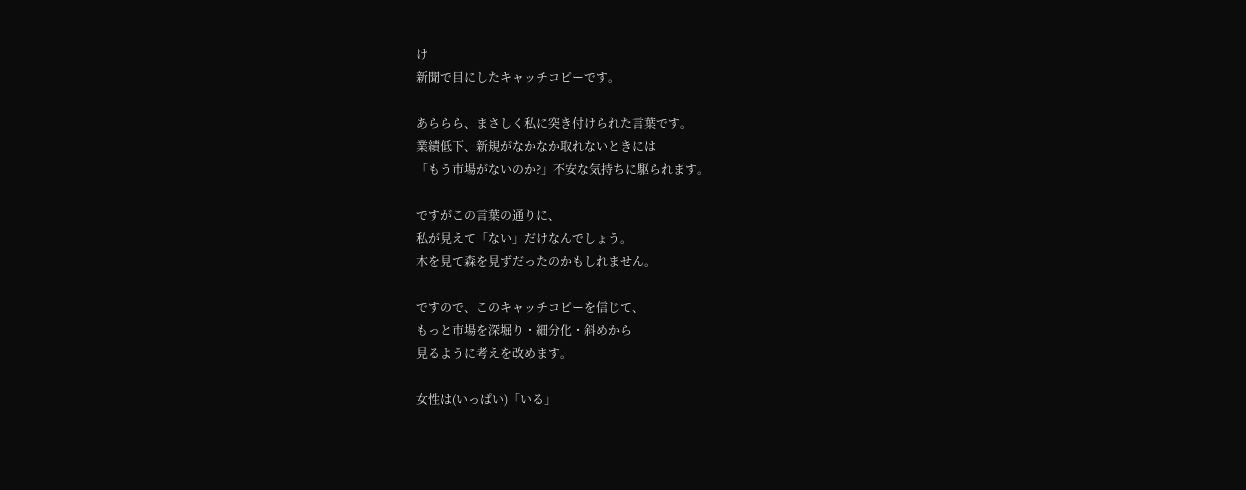け
新聞で目にしたキャッチコピーです。

あららら、まさしく私に突き付けられた言葉です。
業績低下、新規がなかなか取れないときには
「もう市場がないのか?」不安な気持ちに駆られます。

ですがこの言葉の通りに、
私が見えて「ない」だけなんでしょう。
木を見て森を見ずだったのかもしれません。

ですので、このキャッチコピーを信じて、
もっと市場を深堀り・細分化・斜めから
見るように考えを改めます。

女性は(いっぱい)「いる」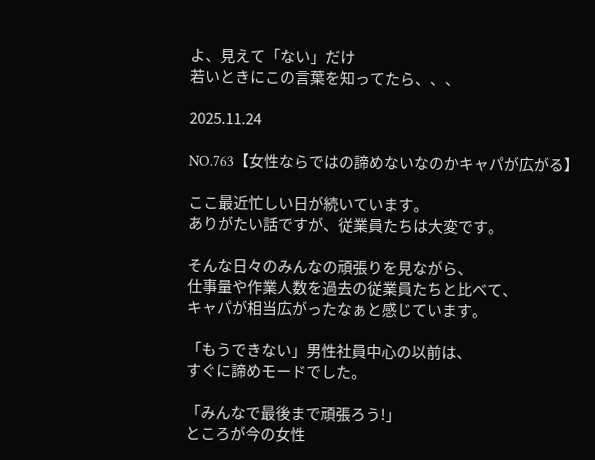よ、見えて「ない」だけ
若いときにこの言葉を知ってたら、、、

2025.11.24

NO.763【女性ならではの諦めないなのかキャパが広がる】

ここ最近忙しい日が続いています。
ありがたい話ですが、従業員たちは大変です。

そんな日々のみんなの頑張りを見ながら、
仕事量や作業人数を過去の従業員たちと比べて、
キャパが相当広がったなぁと感じています。

「もうできない」男性社員中心の以前は、
すぐに諦めモードでした。

「みんなで最後まで頑張ろう!」
ところが今の女性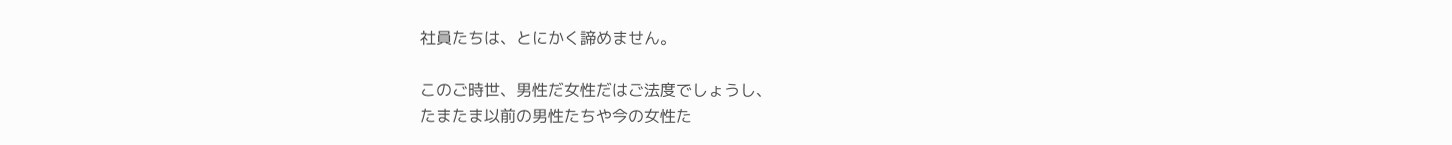社員たちは、とにかく諦めません。

このご時世、男性だ女性だはご法度でしょうし、
たまたま以前の男性たちや今の女性た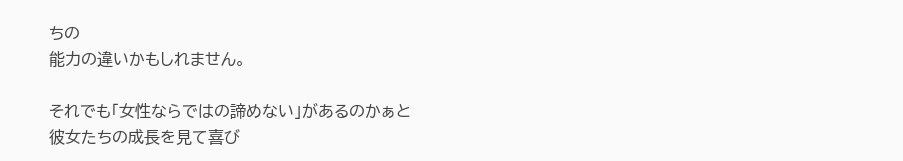ちの
能力の違いかもしれません。

それでも「女性ならではの諦めない」があるのかぁと
彼女たちの成長を見て喜び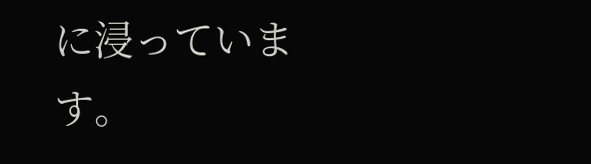に浸っています。